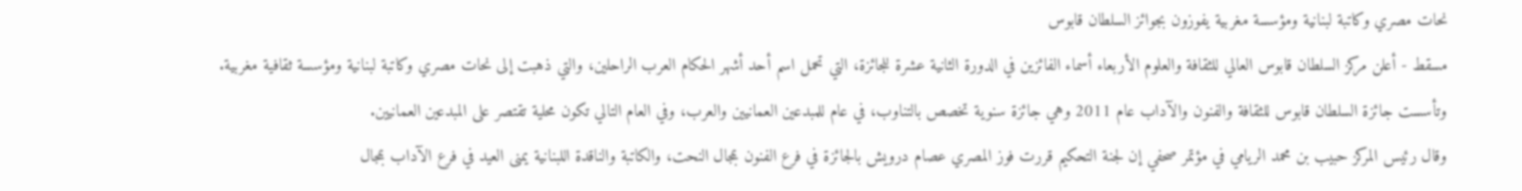نحات مصري وكاتبة لبنانية ومؤسسة مغربية يفوزون بجوائز السلطان قابوس
مسقط - أعلن مركز السلطان قابوس العالي للثقافة والعلوم الأربعاء أسماء الفائزين في الدورة الثانية عشرة للجائزة، التي تحمل اسم أحد أشهر الحكام العرب الراحلين، والتي ذهبت إلى نحات مصري وكاتبة لبنانية ومؤسسة ثقافية مغربية.
وتأسست جائزة السلطان قابوس للثقافة والفنون والآداب عام 2011 وهي جائزة سنوية تخصص بالتناوب، في عام للمبدعين العمانيين والعرب، وفي العام التالي تكون محلية تقتصر على المبدعين العمانيين.
وقال رئيس المركز حبيب بن محمد الريامي في مؤتمر صحفي إن لجنة التحكيم قررت فوز المصري عصام درويش بالجائزة في فرع الفنون بمجال النحت، والكاتبة والناقدة اللبنانية يمنى العيد في فرع الآداب بمجال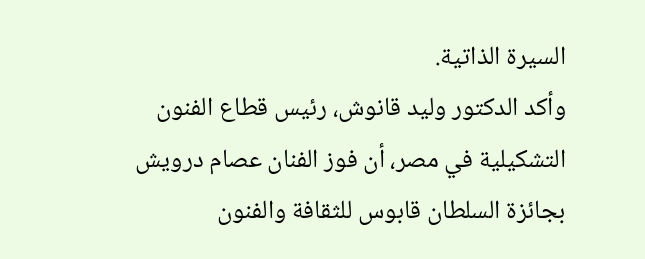السيرة الذاتية.
وأكد الدكتور وليد قانوش، رئيس قطاع الفنون التشكيلية في مصر، أن فوز الفنان عصام درويش بجائزة السلطان قابوس للثقافة والفنون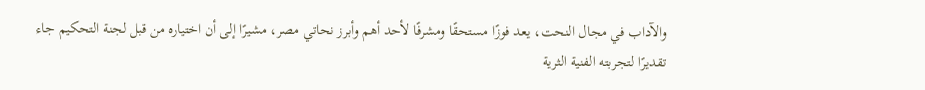والآداب في مجال النحت، يعد فوزًا مستحقًا ومشرفًا لأحد أهم وأبرز نحاتي مصر، مشيرًا إلى أن اختياره من قبل لجنة التحكيم جاء تقديرًا لتجربته الفنية الثرية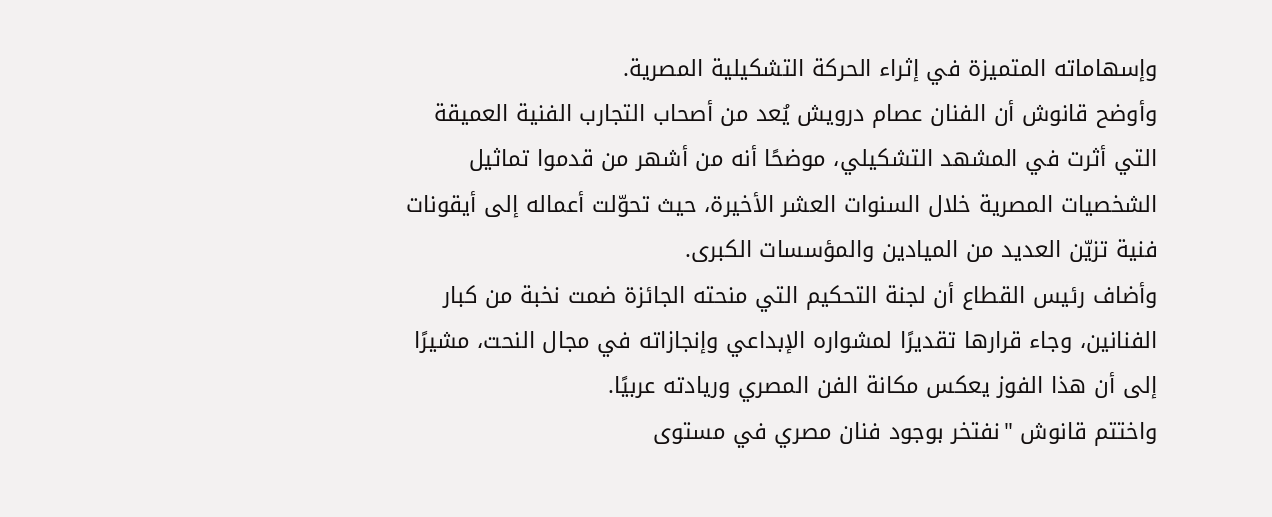وإسهاماته المتميزة في إثراء الحركة التشكيلية المصرية.
وأوضح قانوش أن الفنان عصام درويش يُعد من أصحاب التجارب الفنية العميقة التي أثرت في المشهد التشكيلي، موضحًا أنه من أشهر من قدموا تماثيل الشخصيات المصرية خلال السنوات العشر الأخيرة، حيث تحوّلت أعماله إلى أيقونات فنية تزيّن العديد من الميادين والمؤسسات الكبرى.
وأضاف رئيس القطاع أن لجنة التحكيم التي منحته الجائزة ضمت نخبة من كبار الفنانين، وجاء قرارها تقديرًا لمشواره الإبداعي وإنجازاته في مجال النحت، مشيرًا إلى أن هذا الفوز يعكس مكانة الفن المصري وريادته عربيًا.
واختتم قانوش "نفتخر بوجود فنان مصري في مستوى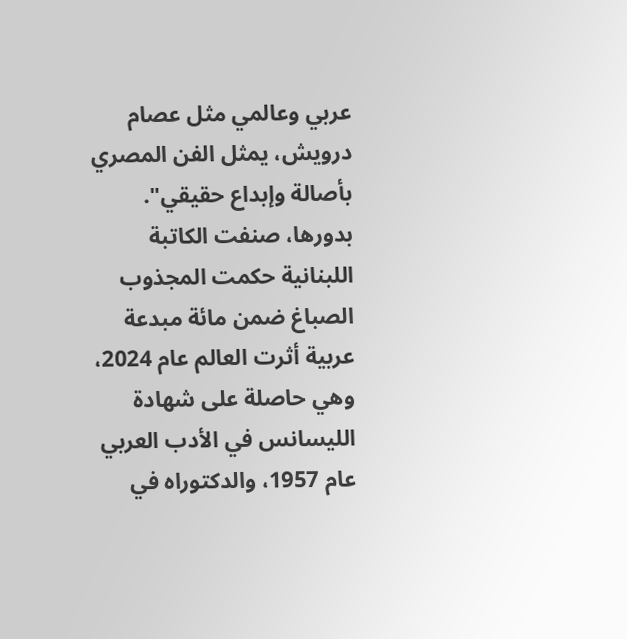عربي وعالمي مثل عصام درويش، يمثل الفن المصري بأصالة وإبداع حقيقي".
بدورها، صنفت الكاتبة اللبنانية حكمت المجذوب الصباغ ضمن مائة مبدعة عربية أثرت العالم عام 2024، وهي حاصلة على شهادة الليسانس في الأدب العربي عام 1957، والدكتوراه في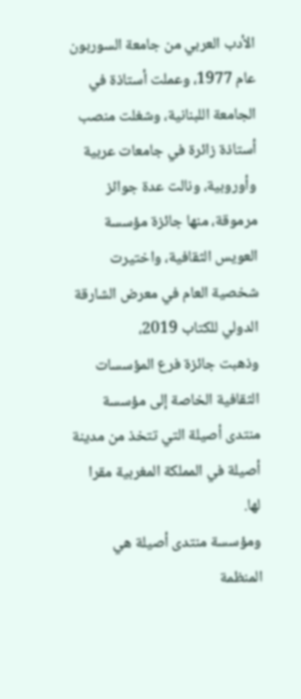الأدب العربي من جامعة السوربون عام 1977، وعملت أستاذة في الجامعة اللبنانية، وشغلت منصب أستاذة زائرة في جامعات عربية وأوروبية، ونالت عدة جوائز مرموقة، منها جائزة مؤسسة العويس الثقافية، واختيرت شخصية العام في معرض الشارقة الدولي للكتاب 2019،
وذهبت جائزة فرع المؤسسات الثقافية الخاصة إلى مؤسسة منتدى أصيلة التي تتخذ من مدينة أصيلة في المملكة المغربية مقرا لها.
ومؤسسة منتدى أصيلة هي المنظمة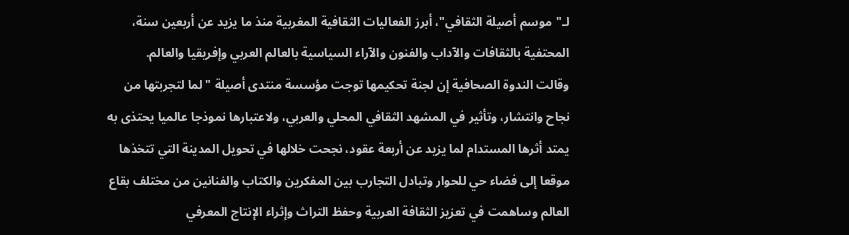لـ"موسم أصيلة الثقافي"، أبرز الفعاليات الثقافية المغربية منذ ما يزيد عن أربعين سنة، المحتفية بالثقافات والآداب والفنون والآراء السياسية بالعالم العربي وإفريقيا والعالم.
وقالت الندوة الصحافية إن لجنة تحكيمها توجت مؤسسة منتدى أصيلة "لما لتجربتها من نجاح وانتشار، وتأثير في المشهد الثقافي المحلي والعربي، ولاعتبارها نموذجا عالميا يحتذى به يمتد أثرها المستدام لما يزيد عن أربعة عقود، نجحت خلالها في تحويل المدينة التي تتخذها موقعا إلى فضاء حي للحوار وتبادل التجارب بين المفكرين والكتاب والفنانين من مختلف بقاع العالم وساهمت في تعزيز الثقافة العربية وحفظ التراث وإثراء الإنتاج المعرفي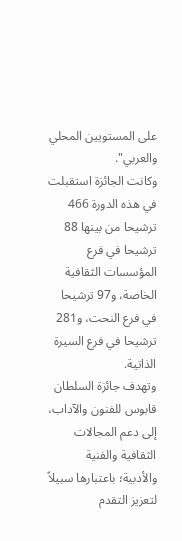على المستويين المحلي والعربي".
وكانت الجائزة استقبلت في هذه الدورة 466 ترشيحا من بينها 88 ترشيحا في فرع المؤسسات الثقافية الخاصة، و97 ترشيحا في فرع النحت، و281 ترشيحا في فرع السيرة الذاتية.
وتهدف جائزة السلطان قابوس للفنون والآداب، إلى دعم المجالات الثقافية والفنية والأدبية؛ باعتبارها سبيلاً لتعزيز التقدم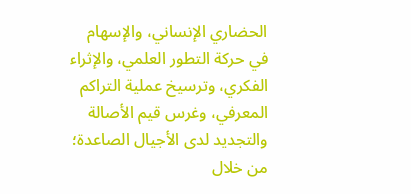الحضاري الإنساني، والإسهام في حركة التطور العلمي، والإثراء الفكري، وترسيخ عملية التراكم المعرفي، وغرس قيم الأصالة والتجديد لدى الأجيال الصاعدة؛ من خلال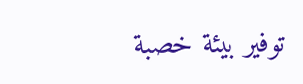توفير بيئة خصبة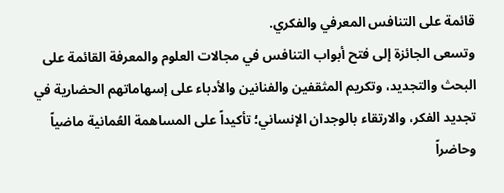قائمة على التنافس المعرفي والفكري.
وتسعى الجائزة إلى فتح أبواب التنافس في مجالات العلوم والمعرفة القائمة على البحث والتجديد، وتكريم المثقفين والفنانين والأدباء على إسهاماتهم الحضارية في تجديد الفكر، والارتقاء بالوجدان الإنساني؛ تأكيداً على المساهمة العُمانية ماضياً وحاضراً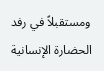ومستقبلاً في رفد الحضارة الإنسانية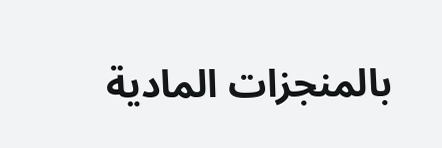بالمنجزات المادية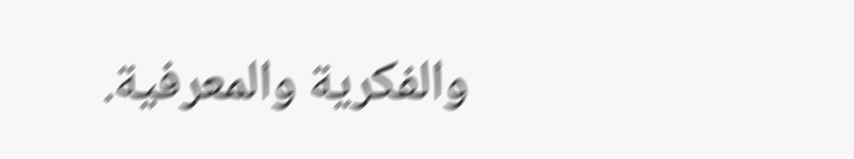والفكرية والمعرفية.